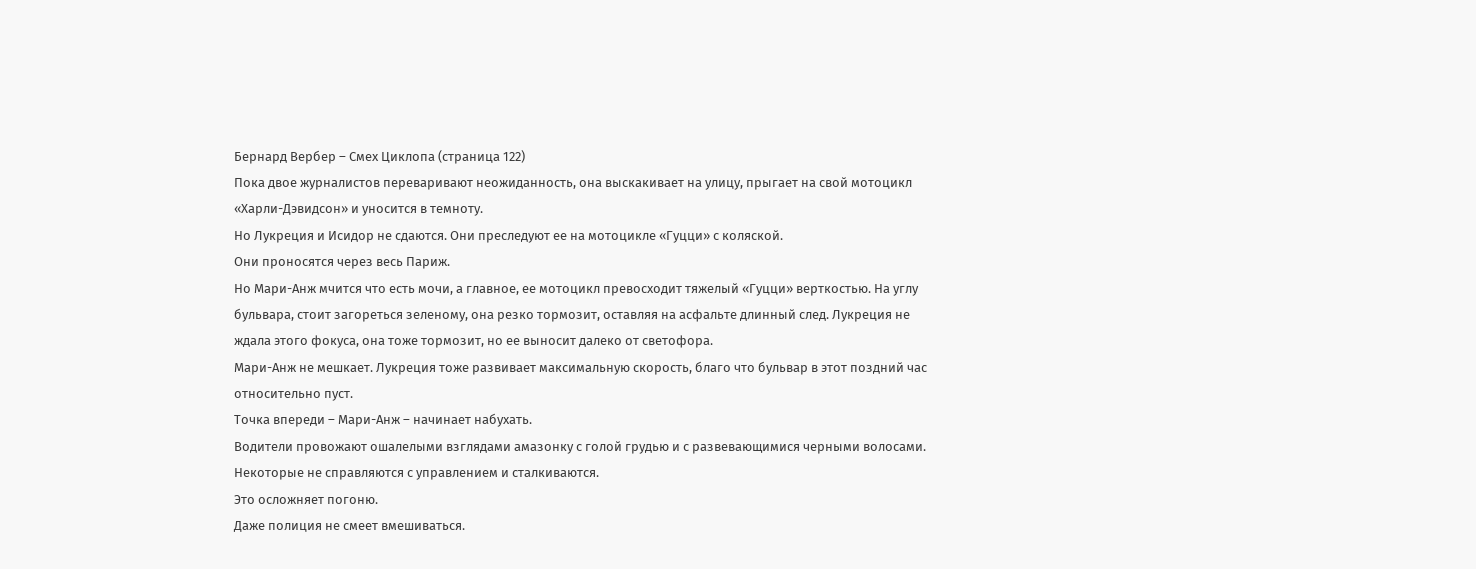Бернард Вербер – Смех Циклопа (страница 122)
Пока двое журналистов переваривают неожиданность, она выскакивает на улицу, прыгает на свой мотоцикл «Харли-Дэвидсон» и уносится в темноту.
Но Лукреция и Исидор не сдаются. Они преследуют ее на мотоцикле «Гуцци» с коляской.
Они проносятся через весь Париж.
Но Мари-Анж мчится что есть мочи, а главное, ее мотоцикл превосходит тяжелый «Гуцци» верткостью. На углу бульвара, стоит загореться зеленому, она резко тормозит, оставляя на асфальте длинный след. Лукреция не ждала этого фокуса, она тоже тормозит, но ее выносит далеко от светофора.
Мари-Анж не мешкает. Лукреция тоже развивает максимальную скорость, благо что бульвар в этот поздний час относительно пуст.
Точка впереди – Мари-Анж – начинает набухать.
Водители провожают ошалелыми взглядами амазонку с голой грудью и с развевающимися черными волосами. Некоторые не справляются с управлением и сталкиваются.
Это осложняет погоню.
Даже полиция не смеет вмешиваться.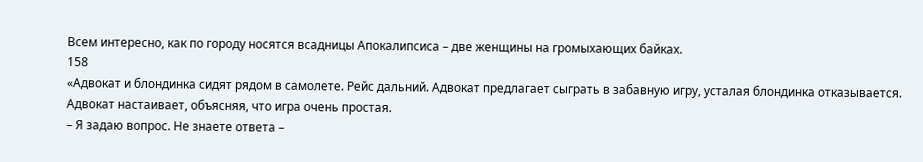Всем интересно, как по городу носятся всадницы Апокалипсиса – две женщины на громыхающих байках.
158
«Адвокат и блондинка сидят рядом в самолете. Рейс дальний. Адвокат предлагает сыграть в забавную игру, усталая блондинка отказывается. Адвокат настаивает, объясняя, что игра очень простая.
– Я задаю вопрос. Не знаете ответа –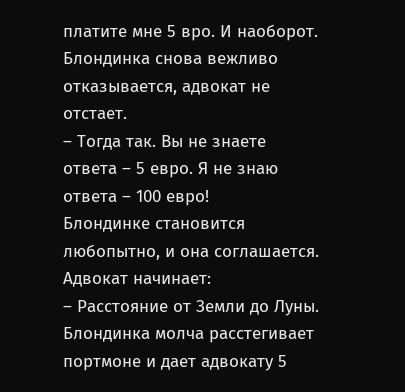платите мне 5 вро. И наоборот.
Блондинка снова вежливо отказывается, адвокат не отстает.
– Тогда так. Вы не знаете ответа – 5 евро. Я не знаю ответа – 100 евро!
Блондинке становится любопытно, и она соглашается. Адвокат начинает:
– Расстояние от Земли до Луны.
Блондинка молча расстегивает портмоне и дает адвокату 5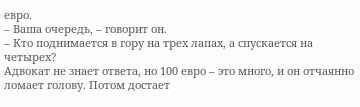евро.
– Ваша очередь, – говорит он.
– Кто поднимается в гору на трех лапах, а спускается на четырех?
Адвокат не знает ответа, но 100 евро – это много, и он отчаянно ломает голову. Потом достает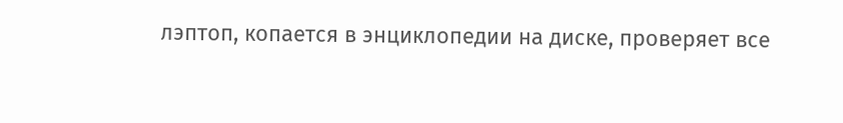лэптоп, копается в энциклопедии на диске, проверяет все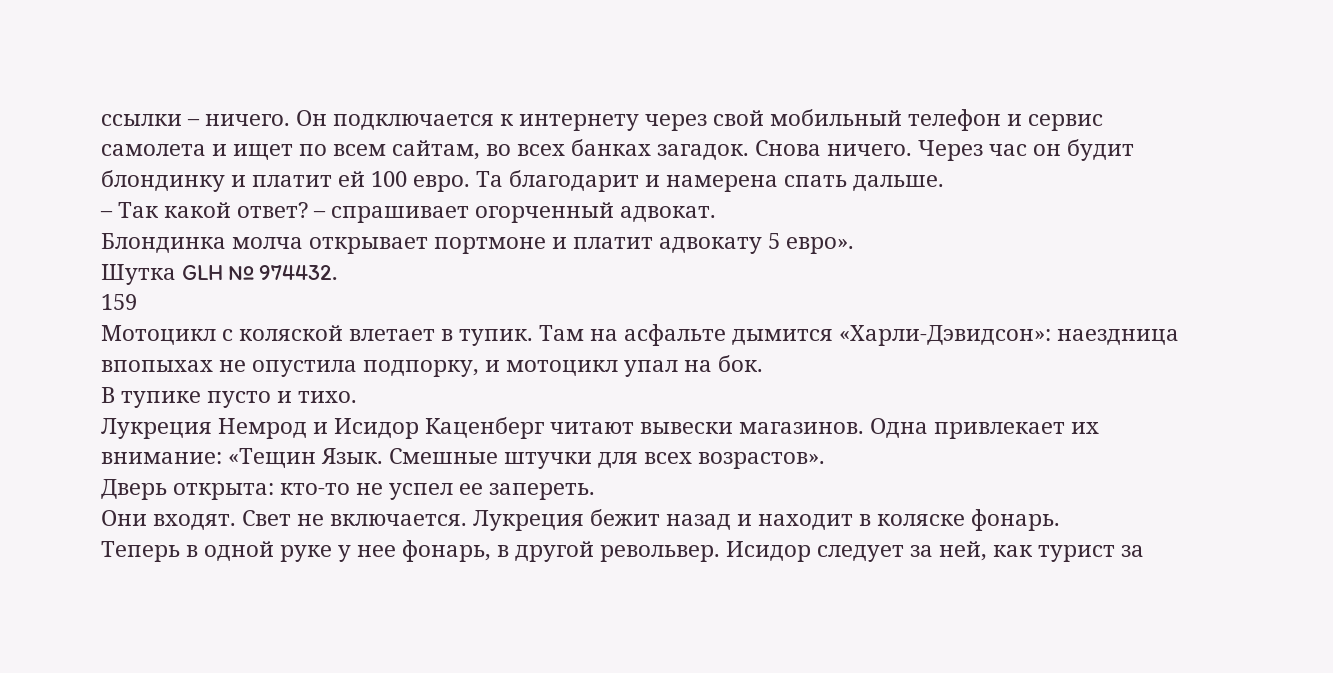ссылки – ничего. Он подключается к интернету через свой мобильный телефон и сервис самолета и ищет по всем сайтам, во всех банках загадок. Снова ничего. Через час он будит блондинку и платит ей 100 евро. Та благодарит и намерена спать дальше.
– Так какой ответ? – спрашивает огорченный адвокат.
Блондинка молча открывает портмоне и платит адвокату 5 евро».
Шутка GLH № 974432.
159
Мотоцикл с коляской влетает в тупик. Там на асфальте дымится «Харли-Дэвидсон»: наездница впопыхах не опустила подпорку, и мотоцикл упал на бок.
В тупике пусто и тихо.
Лукреция Немрод и Исидор Каценберг читают вывески магазинов. Одна привлекает их внимание: «Тещин Язык. Смешные штучки для всех возрастов».
Дверь открыта: кто-то не успел ее запереть.
Они входят. Свет не включается. Лукреция бежит назад и находит в коляске фонарь.
Теперь в одной руке у нее фонарь, в другой револьвер. Исидор следует за ней, как турист за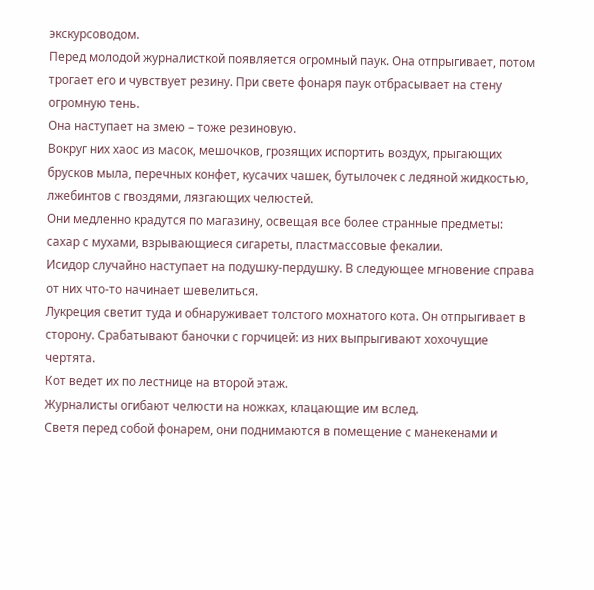экскурсоводом.
Перед молодой журналисткой появляется огромный паук. Она отпрыгивает, потом трогает его и чувствует резину. При свете фонаря паук отбрасывает на стену огромную тень.
Она наступает на змею – тоже резиновую.
Вокруг них хаос из масок, мешочков, грозящих испортить воздух, прыгающих брусков мыла, перечных конфет, кусачих чашек, бутылочек с ледяной жидкостью, лжебинтов с гвоздями, лязгающих челюстей.
Они медленно крадутся по магазину, освещая все более странные предметы: сахар с мухами, взрывающиеся сигареты, пластмассовые фекалии.
Исидор случайно наступает на подушку-пердушку. В следующее мгновение справа от них что-то начинает шевелиться.
Лукреция светит туда и обнаруживает толстого мохнатого кота. Он отпрыгивает в сторону. Срабатывают баночки с горчицей: из них выпрыгивают хохочущие чертята.
Кот ведет их по лестнице на второй этаж.
Журналисты огибают челюсти на ножках, клацающие им вслед.
Светя перед собой фонарем, они поднимаются в помещение с манекенами и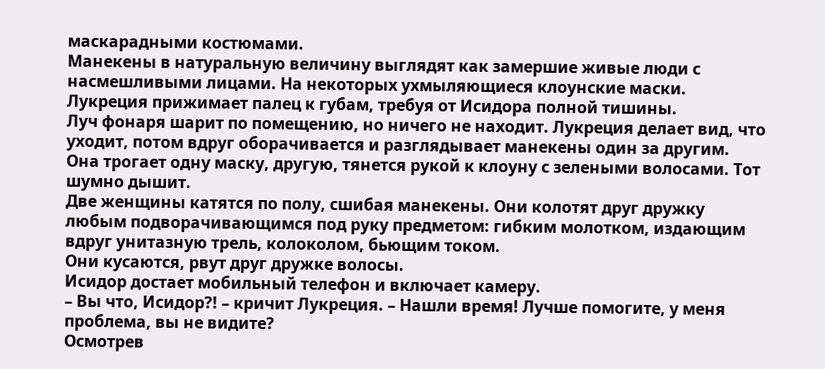маскарадными костюмами.
Манекены в натуральную величину выглядят как замершие живые люди с насмешливыми лицами. На некоторых ухмыляющиеся клоунские маски.
Лукреция прижимает палец к губам, требуя от Исидора полной тишины.
Луч фонаря шарит по помещению, но ничего не находит. Лукреция делает вид, что уходит, потом вдруг оборачивается и разглядывает манекены один за другим.
Она трогает одну маску, другую, тянется рукой к клоуну с зелеными волосами. Тот шумно дышит.
Две женщины катятся по полу, сшибая манекены. Они колотят друг дружку любым подворачивающимся под руку предметом: гибким молотком, издающим вдруг унитазную трель, колоколом, бьющим током.
Они кусаются, рвут друг дружке волосы.
Исидор достает мобильный телефон и включает камеру.
– Вы что, Исидор?! – кричит Лукреция. – Нашли время! Лучше помогите, у меня проблема, вы не видите?
Осмотрев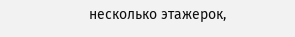несколько этажерок,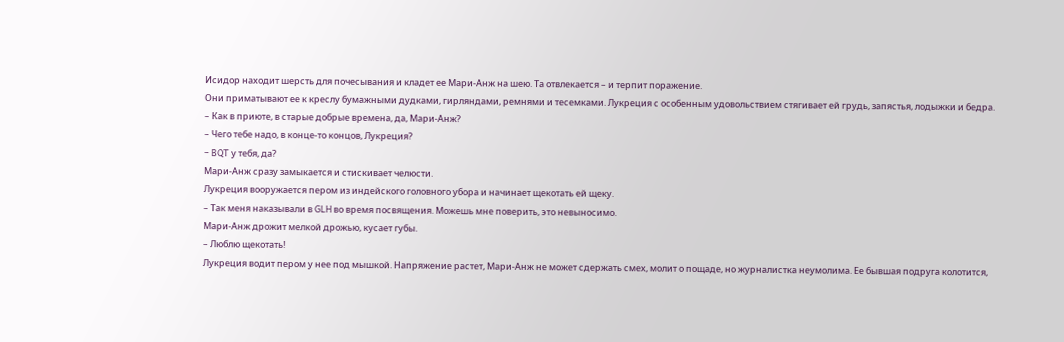Исидор находит шерсть для почесывания и кладет ее Мари-Анж на шею. Та отвлекается – и терпит поражение.
Они приматывают ее к креслу бумажными дудками, гирляндами, ремнями и тесемками. Лукреция с особенным удовольствием стягивает ей грудь, запястья, лодыжки и бедра.
– Как в приюте, в старые добрые времена, да, Мари-Анж?
– Чего тебе надо, в конце-то концов, Лукреция?
– BQT у тебя, да?
Мари-Анж сразу замыкается и стискивает челюсти.
Лукреция вооружается пером из индейского головного убора и начинает щекотать ей щеку.
– Так меня наказывали в GLH во время посвящения. Можешь мне поверить, это невыносимо.
Мари-Анж дрожит мелкой дрожью, кусает губы.
– Люблю щекотать!
Лукреция водит пером у нее под мышкой. Напряжение растет, Мари-Анж не может сдержать смех, молит о пощаде, но журналистка неумолима. Ее бывшая подруга колотится,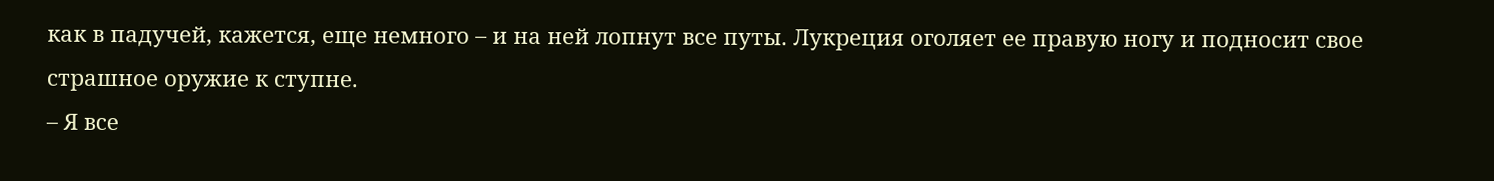как в падучей, кажется, еще немного – и на ней лопнут все путы. Лукреция оголяет ее правую ногу и подносит свое страшное оружие к ступне.
– Я все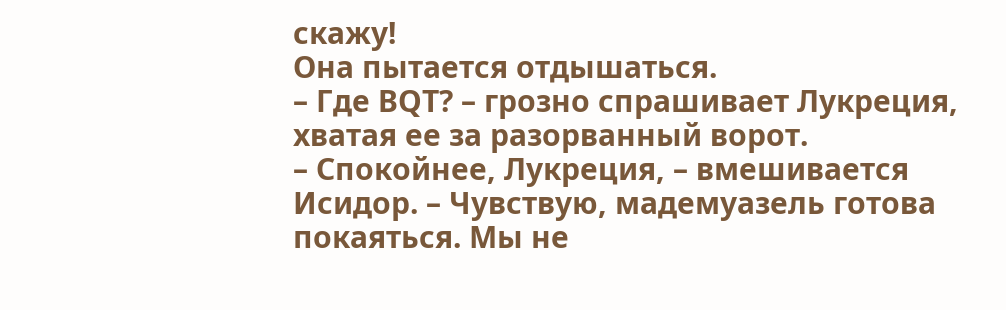скажу!
Она пытается отдышаться.
– Где BQT? – грозно спрашивает Лукреция, хватая ее за разорванный ворот.
– Спокойнее, Лукреция, – вмешивается Исидор. – Чувствую, мадемуазель готова покаяться. Мы не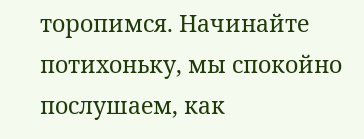торопимся. Начинайте потихоньку, мы спокойно послушаем, как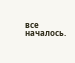все началось.